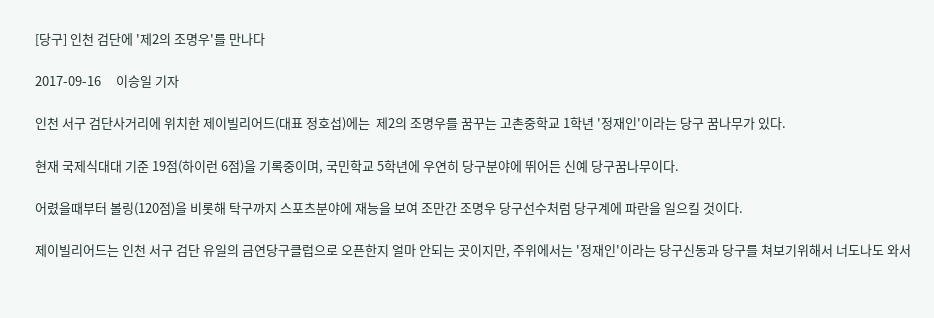[당구] 인천 검단에 '제2의 조명우'를 만나다

2017-09-16     이승일 기자

인천 서구 검단사거리에 위치한 제이빌리어드(대표 정호섭)에는  제2의 조명우를 꿈꾸는 고촌중학교 1학년 '정재인'이라는 당구 꿈나무가 있다.

현재 국제식대대 기준 19점(하이런 6점)을 기록중이며, 국민학교 5학년에 우연히 당구분야에 뛰어든 신예 당구꿈나무이다.

어렸을때부터 볼링(120점)을 비롯해 탁구까지 스포츠분야에 재능을 보여 조만간 조명우 당구선수처럼 당구계에 파란을 일으킬 것이다.

제이빌리어드는 인천 서구 검단 유일의 금연당구클럽으로 오픈한지 얼마 안되는 곳이지만, 주위에서는 '정재인'이라는 당구신동과 당구를 쳐보기위해서 너도나도 와서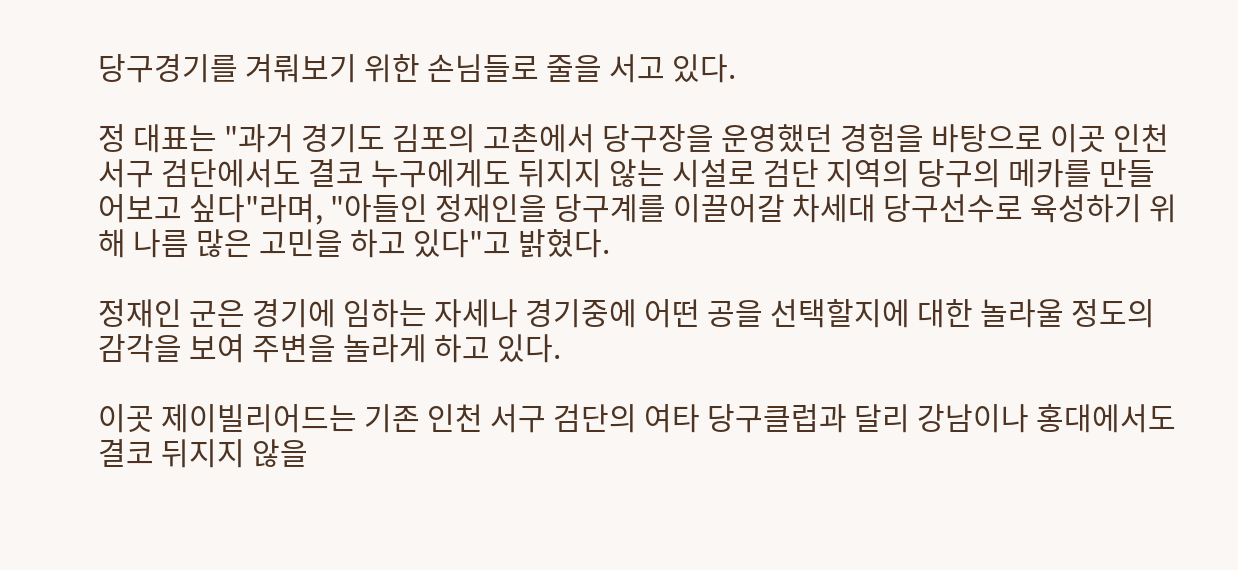당구경기를 겨뤄보기 위한 손님들로 줄을 서고 있다.

정 대표는 "과거 경기도 김포의 고촌에서 당구장을 운영했던 경험을 바탕으로 이곳 인천 서구 검단에서도 결코 누구에게도 뒤지지 않는 시설로 검단 지역의 당구의 메카를 만들어보고 싶다"라며, "아들인 정재인을 당구계를 이끌어갈 차세대 당구선수로 육성하기 위해 나름 많은 고민을 하고 있다"고 밝혔다.

정재인 군은 경기에 임하는 자세나 경기중에 어떤 공을 선택할지에 대한 놀라울 정도의 감각을 보여 주변을 놀라게 하고 있다.

이곳 제이빌리어드는 기존 인천 서구 검단의 여타 당구클럽과 달리 강남이나 홍대에서도 결코 뒤지지 않을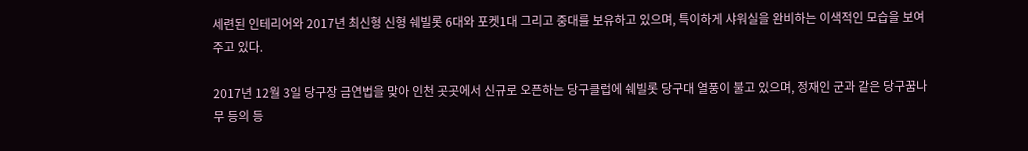세련된 인테리어와 2017년 최신형 신형 쉐빌롯 6대와 포켓1대 그리고 중대를 보유하고 있으며, 특이하게 샤워실을 완비하는 이색적인 모습을 보여주고 있다.

2017년 12월 3일 당구장 금연법을 맞아 인천 곳곳에서 신규로 오픈하는 당구클럽에 쉐빌롯 당구대 열풍이 불고 있으며, 정재인 군과 같은 당구꿈나무 등의 등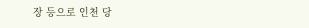장 등으로 인천 당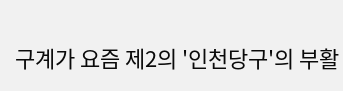구계가 요즘 제2의 '인천당구'의 부활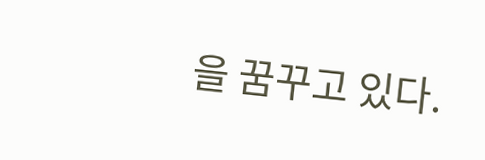을 꿈꾸고 있다.